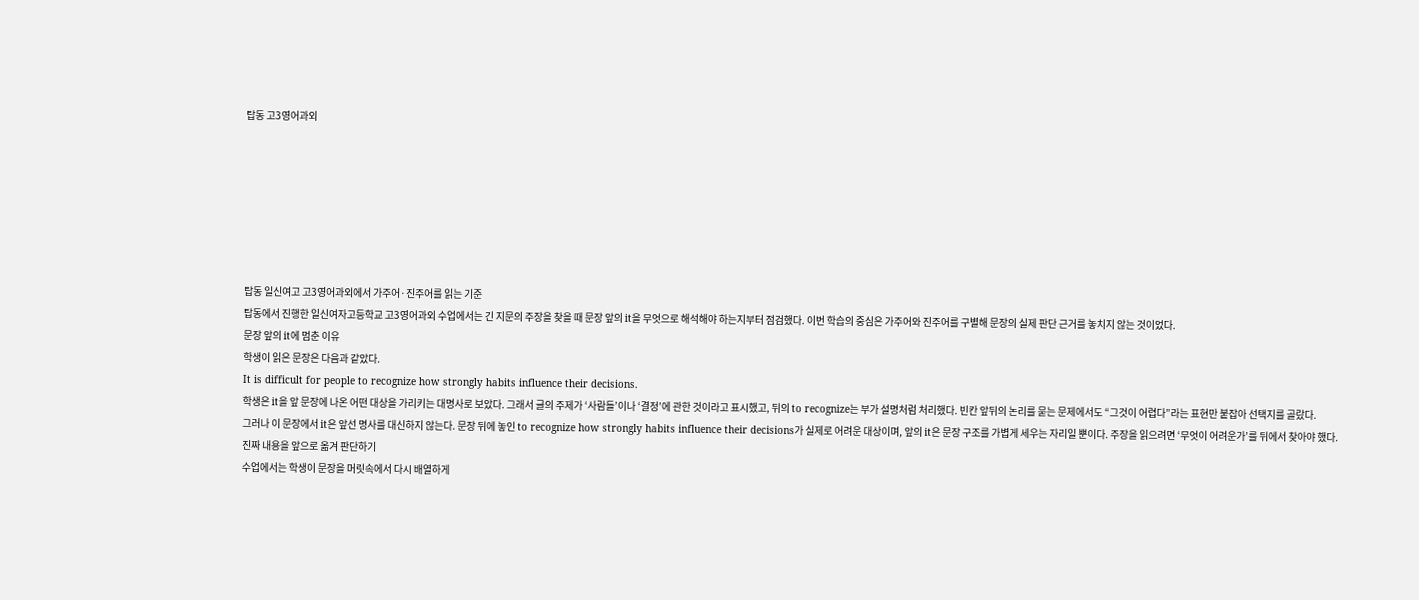탑동 고3영어과외







탑동 일신여고 고3영어과외에서 가주어·진주어를 읽는 기준
탑동에서 진행한 일신여자고등학교 고3영어과외 수업에서는 긴 지문의 주장을 찾을 때 문장 앞의 it을 무엇으로 해석해야 하는지부터 점검했다. 이번 학습의 중심은 가주어와 진주어를 구별해 문장의 실제 판단 근거를 놓치지 않는 것이었다.
문장 앞의 it에 멈춘 이유
학생이 읽은 문장은 다음과 같았다.
It is difficult for people to recognize how strongly habits influence their decisions.
학생은 it을 앞 문장에 나온 어떤 대상을 가리키는 대명사로 보았다. 그래서 글의 주제가 ‘사람들’이나 ‘결정’에 관한 것이라고 표시했고, 뒤의 to recognize는 부가 설명처럼 처리했다. 빈칸 앞뒤의 논리를 묻는 문제에서도 “그것이 어렵다”라는 표현만 붙잡아 선택지를 골랐다.
그러나 이 문장에서 it은 앞선 명사를 대신하지 않는다. 문장 뒤에 놓인 to recognize how strongly habits influence their decisions가 실제로 어려운 대상이며, 앞의 it은 문장 구조를 가볍게 세우는 자리일 뿐이다. 주장을 읽으려면 ‘무엇이 어려운가’를 뒤에서 찾아야 했다.
진짜 내용을 앞으로 옮겨 판단하기
수업에서는 학생이 문장을 머릿속에서 다시 배열하게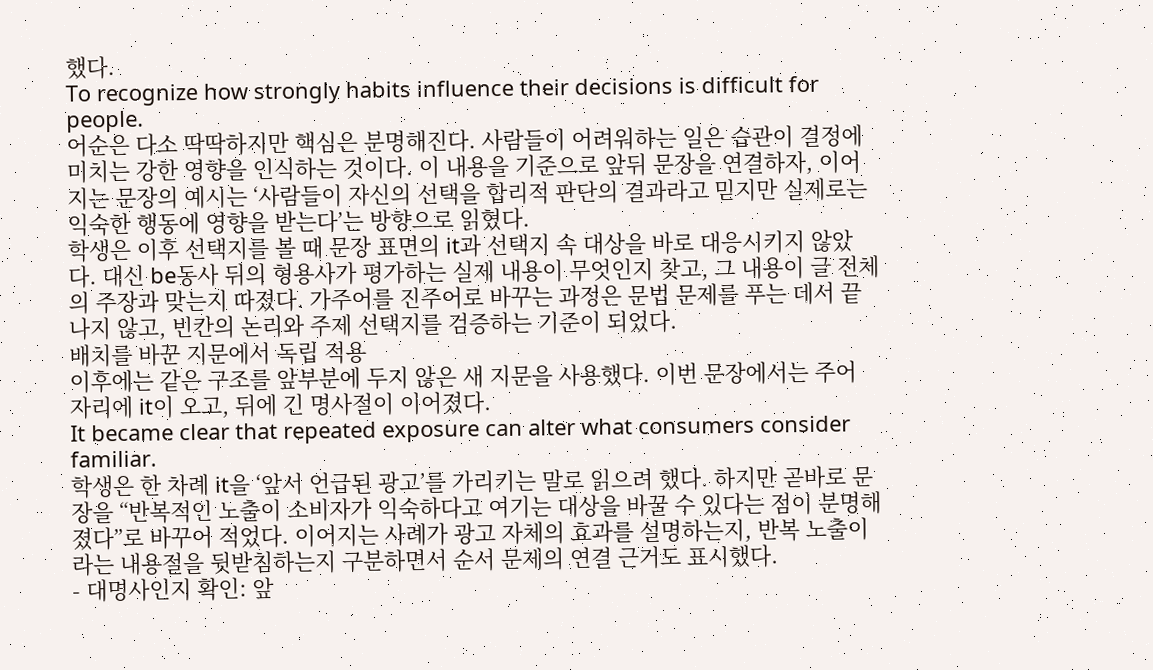했다.
To recognize how strongly habits influence their decisions is difficult for people.
어순은 다소 딱딱하지만 핵심은 분명해진다. 사람들이 어려워하는 일은 습관이 결정에 미치는 강한 영향을 인식하는 것이다. 이 내용을 기준으로 앞뒤 문장을 연결하자, 이어지는 문장의 예시는 ‘사람들이 자신의 선택을 합리적 판단의 결과라고 믿지만 실제로는 익숙한 행동에 영향을 받는다’는 방향으로 읽혔다.
학생은 이후 선택지를 볼 때 문장 표면의 it과 선택지 속 대상을 바로 대응시키지 않았다. 대신 be동사 뒤의 형용사가 평가하는 실제 내용이 무엇인지 찾고, 그 내용이 글 전체의 주장과 맞는지 따졌다. 가주어를 진주어로 바꾸는 과정은 문법 문제를 푸는 데서 끝나지 않고, 빈칸의 논리와 주제 선택지를 검증하는 기준이 되었다.
배치를 바꾼 지문에서 독립 적용
이후에는 같은 구조를 앞부분에 두지 않은 새 지문을 사용했다. 이번 문장에서는 주어 자리에 it이 오고, 뒤에 긴 명사절이 이어졌다.
It became clear that repeated exposure can alter what consumers consider familiar.
학생은 한 차례 it을 ‘앞서 언급된 광고’를 가리키는 말로 읽으려 했다. 하지만 곧바로 문장을 “반복적인 노출이 소비자가 익숙하다고 여기는 대상을 바꿀 수 있다는 점이 분명해졌다”로 바꾸어 적었다. 이어지는 사례가 광고 자체의 효과를 설명하는지, 반복 노출이라는 내용절을 뒷받침하는지 구분하면서 순서 문제의 연결 근거도 표시했다.
- 대명사인지 확인: 앞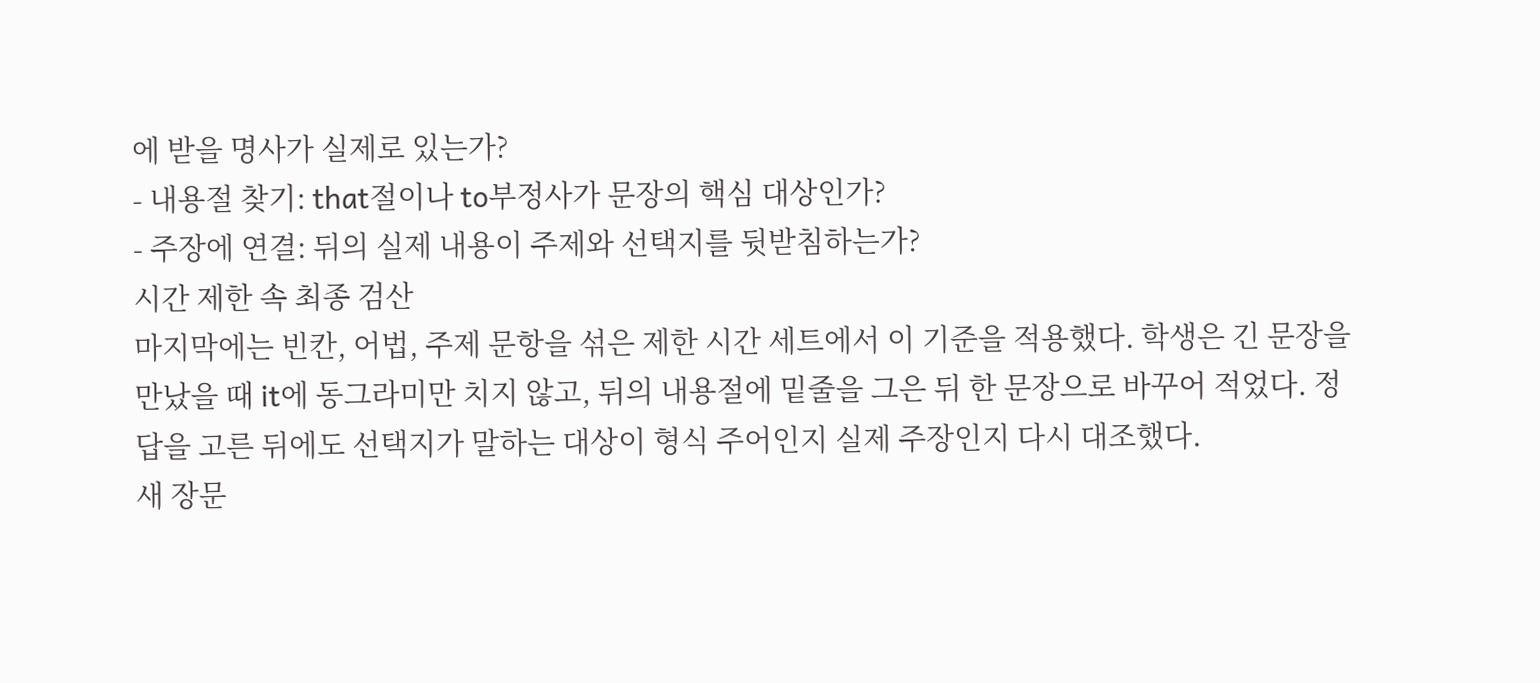에 받을 명사가 실제로 있는가?
- 내용절 찾기: that절이나 to부정사가 문장의 핵심 대상인가?
- 주장에 연결: 뒤의 실제 내용이 주제와 선택지를 뒷받침하는가?
시간 제한 속 최종 검산
마지막에는 빈칸, 어법, 주제 문항을 섞은 제한 시간 세트에서 이 기준을 적용했다. 학생은 긴 문장을 만났을 때 it에 동그라미만 치지 않고, 뒤의 내용절에 밑줄을 그은 뒤 한 문장으로 바꾸어 적었다. 정답을 고른 뒤에도 선택지가 말하는 대상이 형식 주어인지 실제 주장인지 다시 대조했다.
새 장문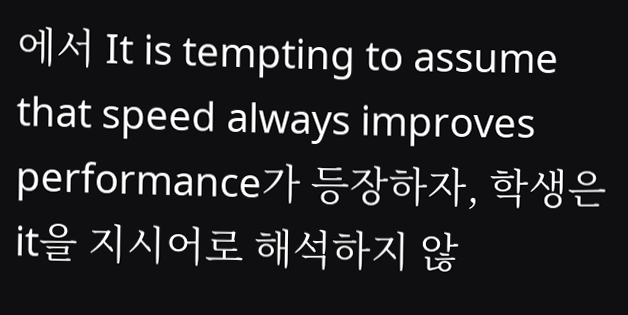에서 It is tempting to assume that speed always improves performance가 등장하자, 학생은 it을 지시어로 해석하지 않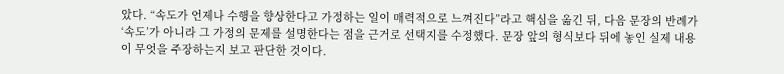았다. “속도가 언제나 수행을 향상한다고 가정하는 일이 매력적으로 느껴진다”라고 핵심을 옮긴 뒤, 다음 문장의 반례가 ‘속도’가 아니라 그 가정의 문제를 설명한다는 점을 근거로 선택지를 수정했다. 문장 앞의 형식보다 뒤에 놓인 실제 내용이 무엇을 주장하는지 보고 판단한 것이다.